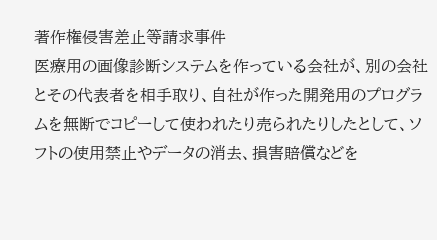著作権侵害差止等請求事件
医療用の画像診断システムを作っている会社が、別の会社とその代表者を相手取り、自社が作った開発用のプログラムを無断でコピーして使われたり売られたりしたとして、ソフトの使用禁止やデータの消去、損害賠償などを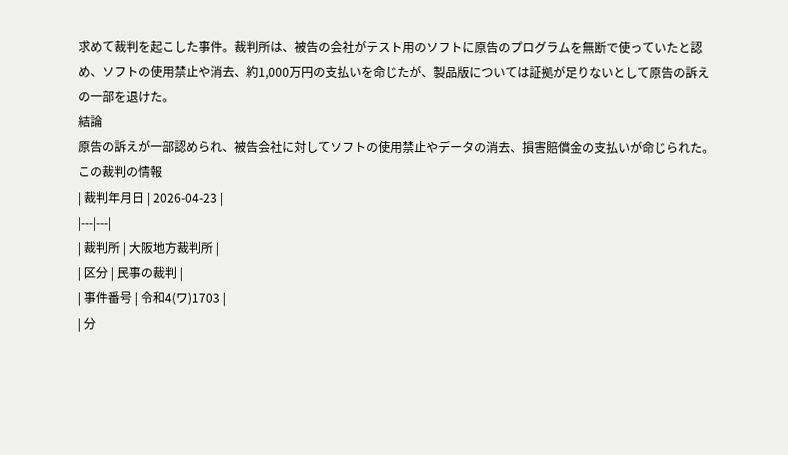求めて裁判を起こした事件。裁判所は、被告の会社がテスト用のソフトに原告のプログラムを無断で使っていたと認め、ソフトの使用禁止や消去、約1,000万円の支払いを命じたが、製品版については証拠が足りないとして原告の訴えの一部を退けた。
結論
原告の訴えが一部認められ、被告会社に対してソフトの使用禁止やデータの消去、損害賠償金の支払いが命じられた。
この裁判の情報
| 裁判年月日 | 2026-04-23 |
|---|---|
| 裁判所 | 大阪地方裁判所 |
| 区分 | 民事の裁判 |
| 事件番号 | 令和4(ワ)1703 |
| 分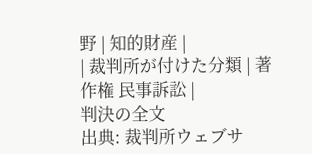野 | 知的財産 |
| 裁判所が付けた分類 | 著作権 民事訴訟 |
判決の全文
出典: 裁判所ウェブサ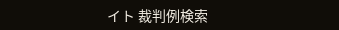イト 裁判例検索